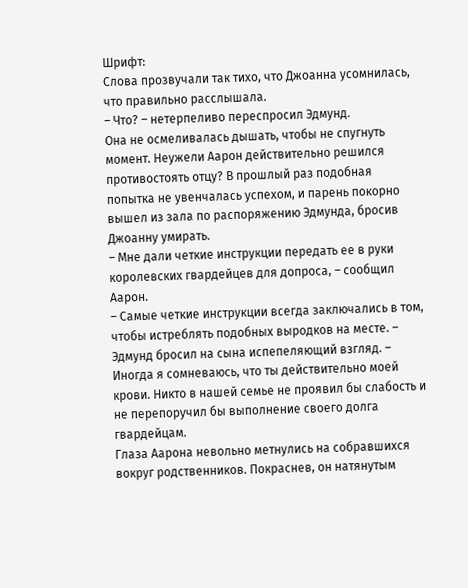Шрифт:
Слова прозвучали так тихо, что Джоанна усомнилась, что правильно расслышала.
– Что? – нетерпеливо переспросил Эдмунд.
Она не осмеливалась дышать, чтобы не спугнуть момент. Неужели Аарон действительно решился противостоять отцу? В прошлый раз подобная попытка не увенчалась успехом, и парень покорно вышел из зала по распоряжению Эдмунда, бросив Джоанну умирать.
– Мне дали четкие инструкции передать ее в руки королевских гвардейцев для допроса, – сообщил Аарон.
– Самые четкие инструкции всегда заключались в том, чтобы истреблять подобных выродков на месте. – Эдмунд бросил на сына испепеляющий взгляд. – Иногда я сомневаюсь, что ты действительно моей крови. Никто в нашей семье не проявил бы слабость и не перепоручил бы выполнение своего долга гвардейцам.
Глаза Аарона невольно метнулись на собравшихся вокруг родственников. Покраснев, он натянутым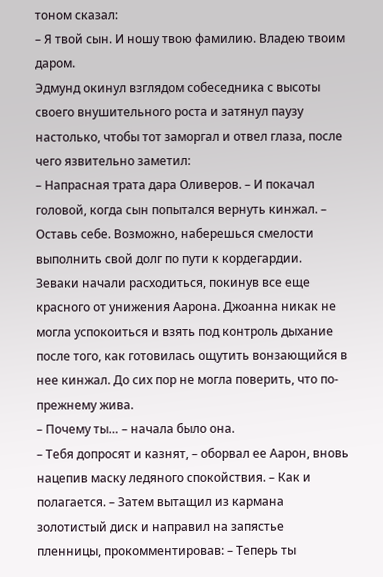тоном сказал:
– Я твой сын. И ношу твою фамилию. Владею твоим даром.
Эдмунд окинул взглядом собеседника с высоты своего внушительного роста и затянул паузу настолько, чтобы тот заморгал и отвел глаза, после чего язвительно заметил:
– Напрасная трата дара Оливеров. – И покачал головой, когда сын попытался вернуть кинжал. – Оставь себе. Возможно, наберешься смелости выполнить свой долг по пути к кордегардии.
Зеваки начали расходиться, покинув все еще красного от унижения Аарона. Джоанна никак не могла успокоиться и взять под контроль дыхание после того, как готовилась ощутить вонзающийся в нее кинжал. До сих пор не могла поверить, что по-прежнему жива.
– Почему ты… – начала было она.
– Тебя допросят и казнят, – оборвал ее Аарон, вновь нацепив маску ледяного спокойствия. – Как и полагается. – Затем вытащил из кармана золотистый диск и направил на запястье пленницы, прокомментировав: – Теперь ты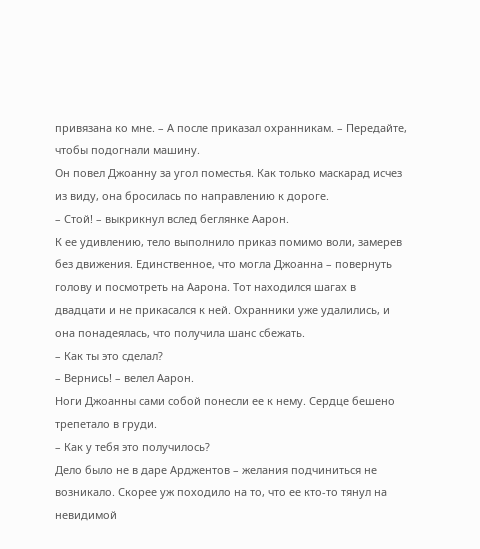привязана ко мне. – А после приказал охранникам. – Передайте, чтобы подогнали машину.
Он повел Джоанну за угол поместья. Как только маскарад исчез из виду, она бросилась по направлению к дороге.
– Стой! – выкрикнул вслед беглянке Аарон.
К ее удивлению, тело выполнило приказ помимо воли, замерев без движения. Единственное, что могла Джоанна – повернуть голову и посмотреть на Аарона. Тот находился шагах в двадцати и не прикасался к ней. Охранники уже удалились, и она понадеялась, что получила шанс сбежать.
– Как ты это сделал?
– Вернись! – велел Аарон.
Ноги Джоанны сами собой понесли ее к нему. Сердце бешено трепетало в груди.
– Как у тебя это получилось?
Дело было не в даре Арджентов – желания подчиниться не возникало. Скорее уж походило на то, что ее кто-то тянул на невидимой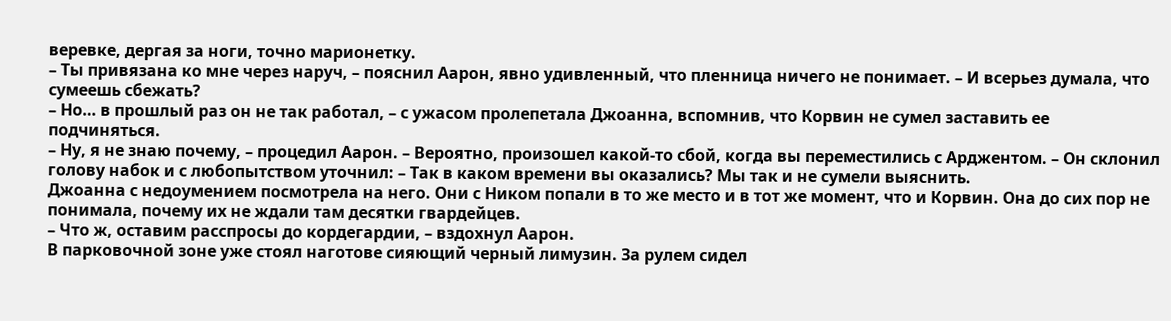веревке, дергая за ноги, точно марионетку.
– Ты привязана ко мне через наруч, – пояснил Аарон, явно удивленный, что пленница ничего не понимает. – И всерьез думала, что сумеешь сбежать?
– Но… в прошлый раз он не так работал, – с ужасом пролепетала Джоанна, вспомнив, что Корвин не сумел заставить ее подчиняться.
– Ну, я не знаю почему, – процедил Аарон. – Вероятно, произошел какой-то сбой, когда вы переместились с Арджентом. – Он склонил голову набок и с любопытством уточнил: – Так в каком времени вы оказались? Мы так и не сумели выяснить.
Джоанна с недоумением посмотрела на него. Они с Ником попали в то же место и в тот же момент, что и Корвин. Она до сих пор не понимала, почему их не ждали там десятки гвардейцев.
– Что ж, оставим расспросы до кордегардии, – вздохнул Аарон.
В парковочной зоне уже стоял наготове сияющий черный лимузин. За рулем сидел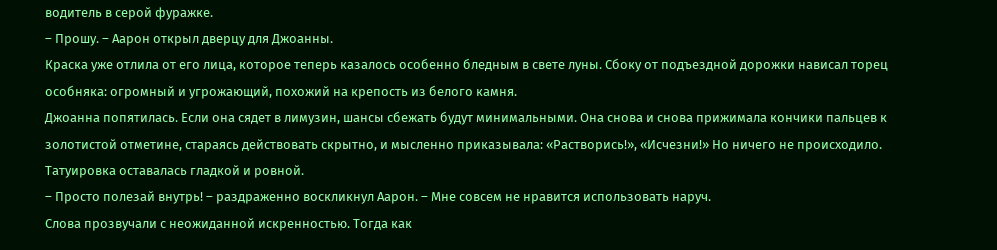водитель в серой фуражке.
– Прошу. – Аарон открыл дверцу для Джоанны.
Краска уже отлила от его лица, которое теперь казалось особенно бледным в свете луны. Сбоку от подъездной дорожки нависал торец особняка: огромный и угрожающий, похожий на крепость из белого камня.
Джоанна попятилась. Если она сядет в лимузин, шансы сбежать будут минимальными. Она снова и снова прижимала кончики пальцев к золотистой отметине, стараясь действовать скрытно, и мысленно приказывала: «Растворись!», «Исчезни!» Но ничего не происходило. Татуировка оставалась гладкой и ровной.
– Просто полезай внутрь! – раздраженно воскликнул Аарон. – Мне совсем не нравится использовать наруч.
Слова прозвучали с неожиданной искренностью. Тогда как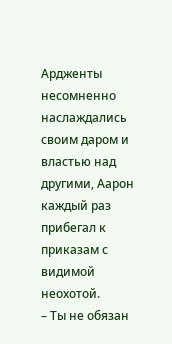Ардженты несомненно наслаждались своим даром и властью над другими, Аарон каждый раз прибегал к приказам с видимой неохотой.
– Ты не обязан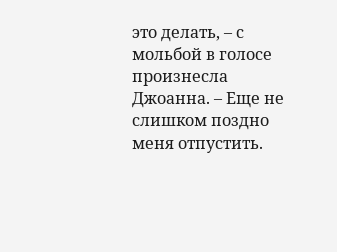это делать, – с мольбой в голосе произнесла Джоанна. – Еще не слишком поздно меня отпустить.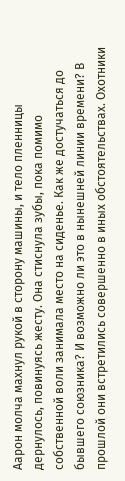Аарон молча махнул рукой в сторону машины, и тело пленницы дернулось, повинуясь жесту. Она стиснула зубы, пока помимо собственной воли занимала место на сиденье. Как же достучаться до бывшего союзника? И возможно ли это в нынешней линии времени? В прошлой они встретились совершенно в иных обстоятельствах. Охотники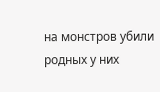на монстров убили родных у них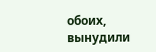обоих, вынудили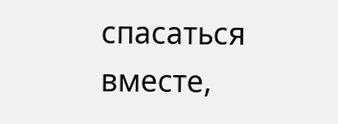спасаться вместе,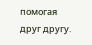помогая друг другу.